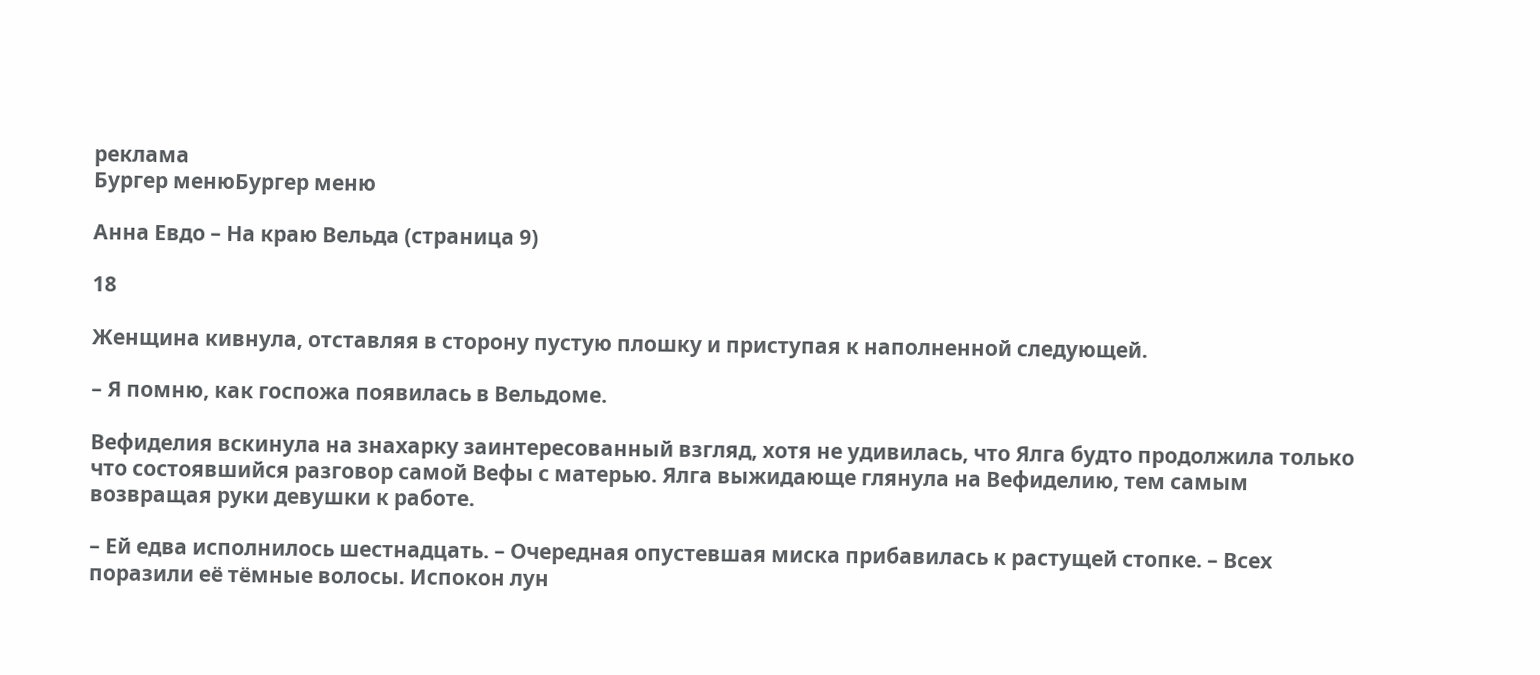реклама
Бургер менюБургер меню

Анна Евдо – На краю Вельда (страница 9)

18

Женщина кивнула, отставляя в сторону пустую плошку и приступая к наполненной следующей.

– Я помню, как госпожа появилась в Вельдоме.

Вефиделия вскинула на знахарку заинтересованный взгляд, хотя не удивилась, что Ялга будто продолжила только что состоявшийся разговор самой Вефы с матерью. Ялга выжидающе глянула на Вефиделию, тем самым возвращая руки девушки к работе.

– Ей едва исполнилось шестнадцать. – Очередная опустевшая миска прибавилась к растущей стопке. – Всех поразили её тёмные волосы. Испокон лун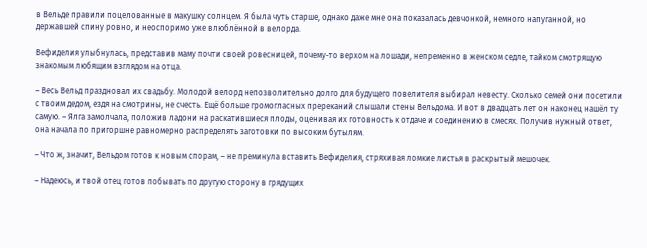в Вельде правили поцелованные в макушку солнцем. Я была чуть старше, однако даже мне она показалась девчонкой, немного напуганной, но державшей спину ровно, и неоспоримо уже влюблённой в велорда.

Вефиделия улыбнулась, представив маму почти своей ровесницей, почему-то верхом на лошади, непременно в женском седле, тайком смотрящую знакомым любящим взглядом на отца.

– Весь Вельд праздновал их свадьбу. Молодой велорд непозволительно долго для будущего повелителя выбирал невесту. Сколько семей они посетили с твоим дедом, ездя на смотрины, не счесть. Ещё больше громогласных пререканий слышали стены Вельдома. И вот в двадцать лет он наконец нашёл ту самую. – Ялга замолчала, положив ладони на раскатившиеся плоды, оценивая их готовность к отдаче и соединению в смесях. Получив нужный ответ, она начала по пригоршне равномерно распределять заготовки по высоким бутылям.

– Что ж, значит, Вельдом готов к новым спорам, – не преминула вставить Вефиделия, стряхивая ломкие листья в раскрытый мешочек.

– Надеюсь, и твой отец готов побывать по другую сторону в грядущих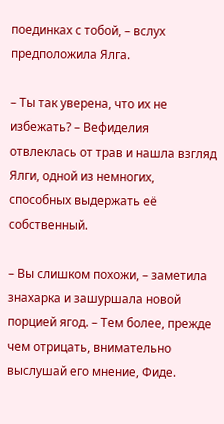поединках с тобой, – вслух предположила Ялга.

– Ты так уверена, что их не избежать? – Вефиделия отвлеклась от трав и нашла взгляд Ялги, одной из немногих, способных выдержать её собственный.

– Вы слишком похожи, – заметила знахарка и зашуршала новой порцией ягод. – Тем более, прежде чем отрицать, внимательно выслушай его мнение, Фиде.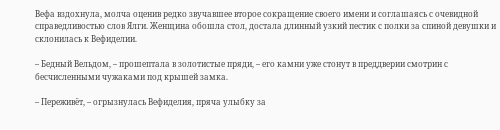Вефа вздохнула, молча оценив редко звучавшее второе сокращение своего имени и соглашаясь с очевидной справедливостью слов Ялги. Женщина обошла стол, достала длинный узкий пестик с полки за спиной девушки и склонилась к Вефиделии.

– Бедный Вельдом, – прошептала в золотистые пряди, – его камни уже стонут в преддверии смотрин с бесчисленными чужаками под крышей замка.

– Переживёт, – огрызнулась Вефиделия, пряча улыбку за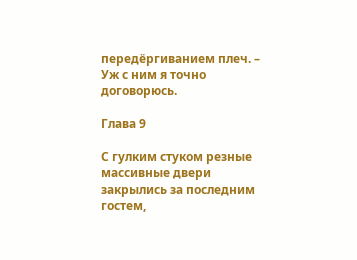передёргиванием плеч. – Уж с ним я точно договорюсь.

Глава 9

С гулким стуком резные массивные двери закрылись за последним гостем,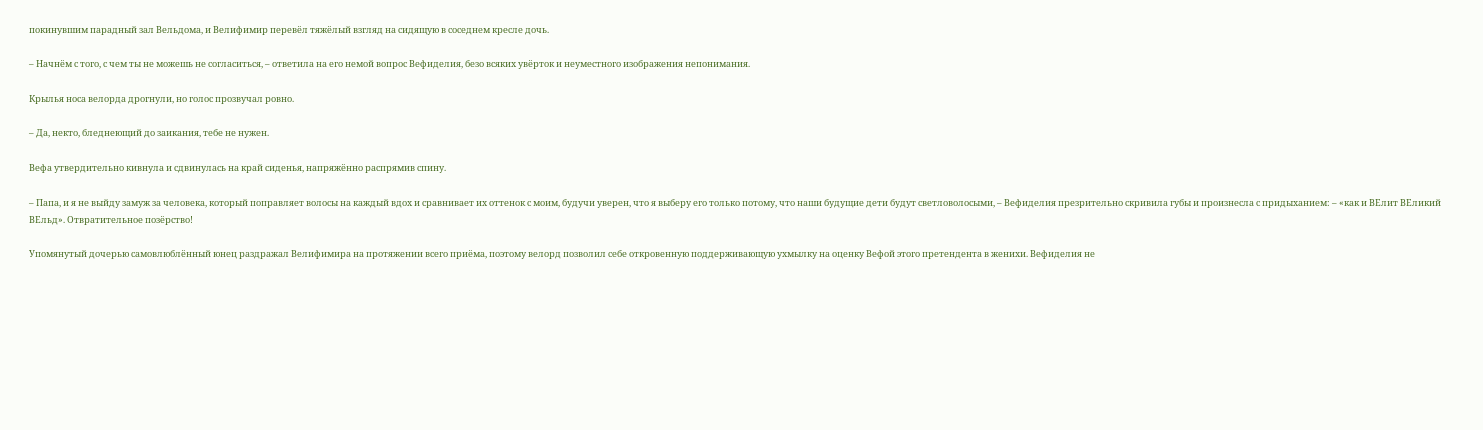покинувшим парадный зал Вельдома, и Велифимир перевёл тяжёлый взгляд на сидящую в соседнем кресле дочь.

– Начнём с того, с чем ты не можешь не согласиться, – ответила на его немой вопрос Вефиделия, безо всяких увёрток и неуместного изображения непонимания.

Крылья носа велорда дрогнули, но голос прозвучал ровно.

– Да, некто, бледнеющий до заикания, тебе не нужен.

Вефа утвердительно кивнула и сдвинулась на край сиденья, напряжённо распрямив спину.

– Папа, и я не выйду замуж за человека, который поправляет волосы на каждый вдох и сравнивает их оттенок с моим, будучи уверен, что я выберу его только потому, что наши будущие дети будут светловолосыми, – Вефиделия презрительно скривила губы и произнесла с придыханием: – «как и ВЕлит ВЕликий ВЕльд». Отвратительное позёрство!

Упомянутый дочерью самовлюблённый юнец раздражал Велифимира на протяжении всего приёма, поэтому велорд позволил себе откровенную поддерживающую ухмылку на оценку Вефой этого претендента в женихи. Вефиделия не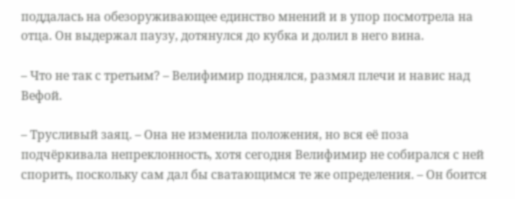поддалась на обезоруживающее единство мнений и в упор посмотрела на отца. Он выдержал паузу, дотянулся до кубка и долил в него вина.

– Что не так с третьим? – Велифимир поднялся, размял плечи и навис над Вефой.

– Трусливый заяц. – Она не изменила положения, но вся её поза подчёркивала непреклонность, хотя сегодня Велифимир не собирался с ней спорить, поскольку сам дал бы сватающимся те же определения. – Он боится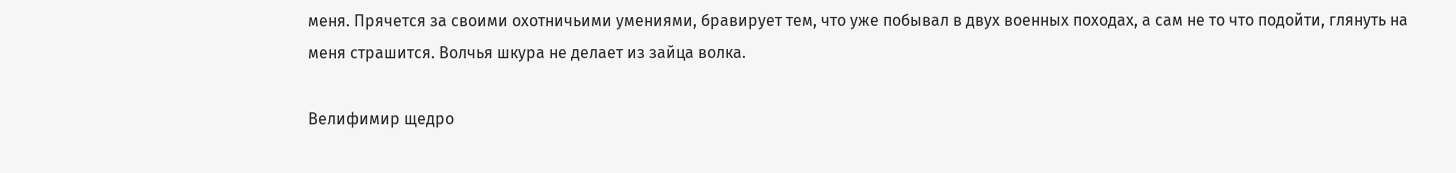меня. Прячется за своими охотничьими умениями, бравирует тем, что уже побывал в двух военных походах, а сам не то что подойти, глянуть на меня страшится. Волчья шкура не делает из зайца волка.

Велифимир щедро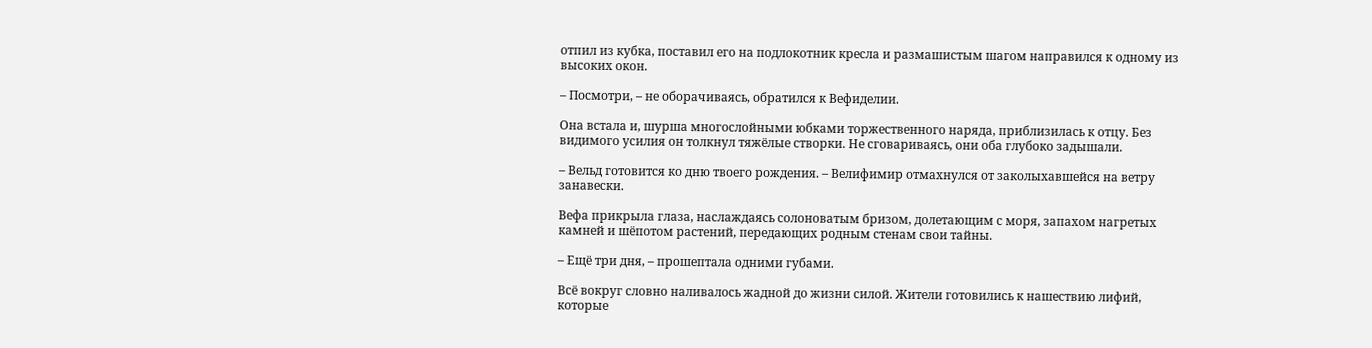отпил из кубка, поставил его на подлокотник кресла и размашистым шагом направился к одному из высоких окон.

– Посмотри, – не оборачиваясь, обратился к Вефиделии.

Она встала и, шурша многослойными юбками торжественного наряда, приблизилась к отцу. Без видимого усилия он толкнул тяжёлые створки. Не сговариваясь, они оба глубоко задышали.

– Вельд готовится ко дню твоего рождения. – Велифимир отмахнулся от заколыхавшейся на ветру занавески.

Вефа прикрыла глаза, наслаждаясь солоноватым бризом, долетающим с моря, запахом нагретых камней и шёпотом растений, передающих родным стенам свои тайны.

– Ещё три дня, – прошептала одними губами.

Всё вокруг словно наливалось жадной до жизни силой. Жители готовились к нашествию лифий, которые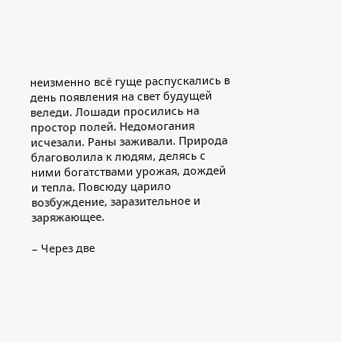неизменно всё гуще распускались в день появления на свет будущей веледи. Лошади просились на простор полей. Недомогания исчезали. Раны заживали. Природа благоволила к людям, делясь с ними богатствами урожая, дождей и тепла. Повсюду царило возбуждение, заразительное и заряжающее.

– Через две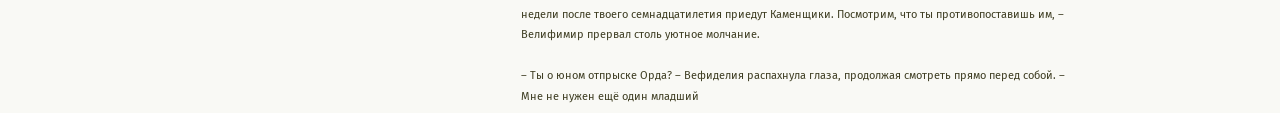недели после твоего семнадцатилетия приедут Каменщики. Посмотрим, что ты противопоставишь им, – Велифимир прервал столь уютное молчание.

– Ты о юном отпрыске Орда? – Вефиделия распахнула глаза, продолжая смотреть прямо перед собой. – Мне не нужен ещё один младший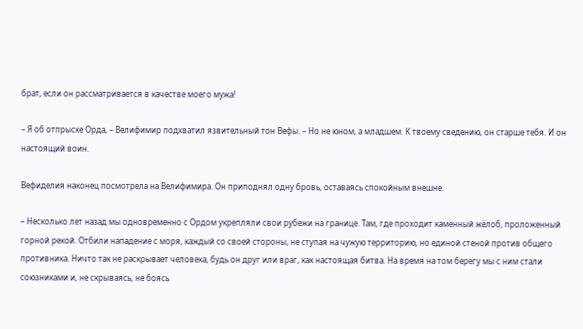брат, если он рассматривается в качестве моего мужа!

– Я об отпрыске Орда, – Велифимир подхватил язвительный тон Вефы. – Но не юном, а младшем. К твоему сведению, он старше тебя. И он настоящий воин.

Вефиделия наконец посмотрела на Велифимира. Он приподнял одну бровь, оставаясь спокойным внешне.

– Несколько лет назад мы одновременно с Ордом укрепляли свои рубежи на границе. Там, где проходит каменный жёлоб, проложенный горной рекой. Отбили нападение с моря, каждый со своей стороны, не ступая на чужую территорию, но единой стеной против общего противника. Ничто так не раскрывает человека, будь он друг или враг, как настоящая битва. На время на том берегу мы с ним стали союзниками и, не скрываясь, не боясь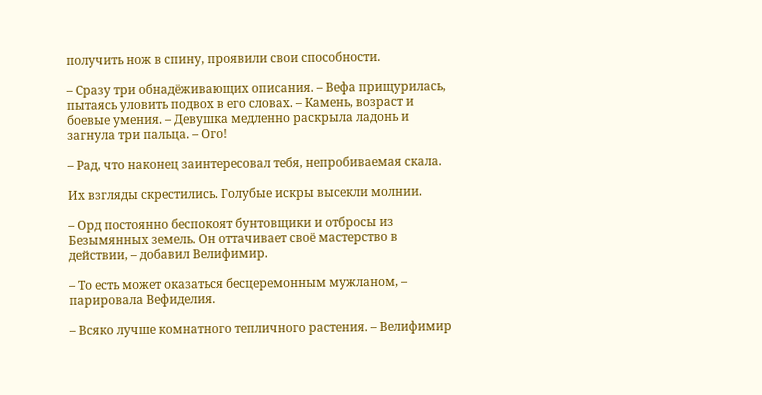получить нож в спину, проявили свои способности.

– Сразу три обнадёживающих описания. – Вефа прищурилась, пытаясь уловить подвох в его словах. – Камень, возраст и боевые умения. – Девушка медленно раскрыла ладонь и загнула три пальца. – Ого!

– Рад, что наконец заинтересовал тебя, непробиваемая скала.

Их взгляды скрестились. Голубые искры высекли молнии.

– Орд постоянно беспокоят бунтовщики и отбросы из Безымянных земель. Он оттачивает своё мастерство в действии, – добавил Велифимир.

– То есть может оказаться бесцеремонным мужланом, – парировала Вефиделия.

– Всяко лучше комнатного тепличного растения. – Велифимир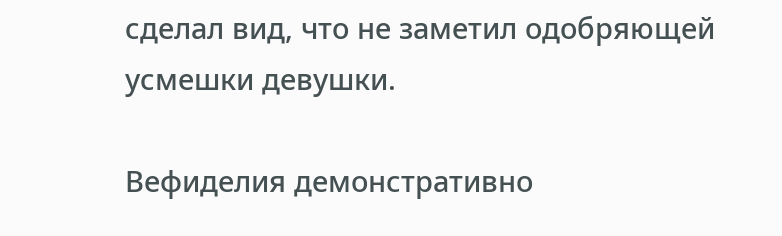сделал вид, что не заметил одобряющей усмешки девушки.

Вефиделия демонстративно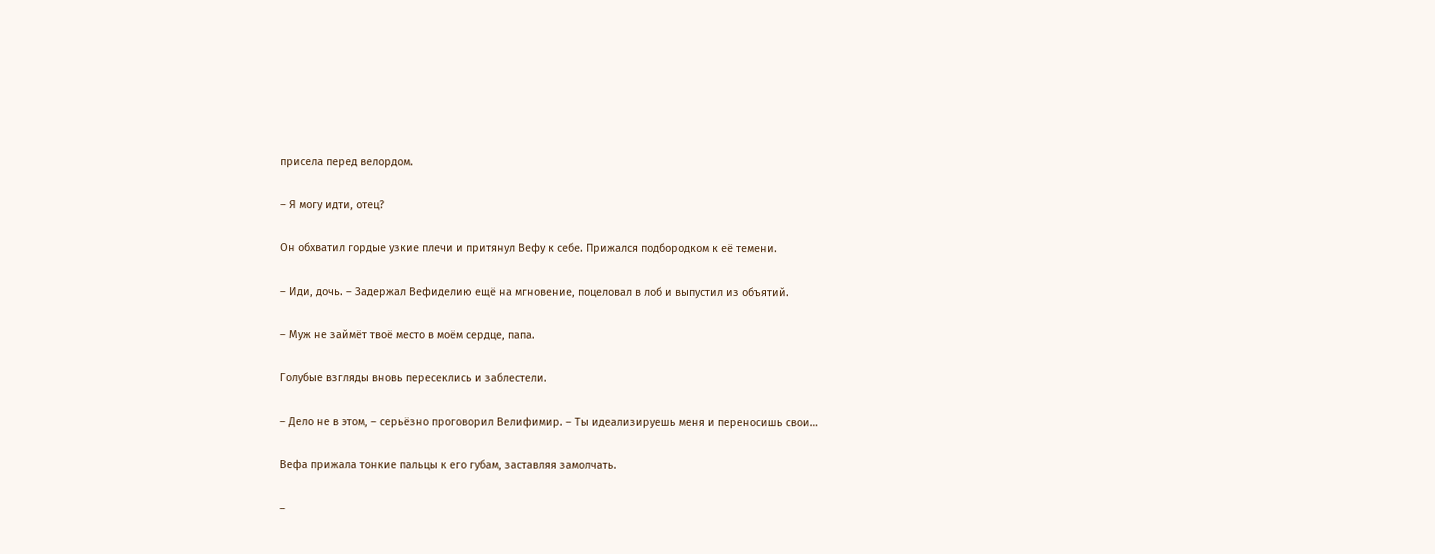присела перед велордом.

– Я могу идти, отец?

Он обхватил гордые узкие плечи и притянул Вефу к себе. Прижался подбородком к её темени.

– Иди, дочь. – Задержал Вефиделию ещё на мгновение, поцеловал в лоб и выпустил из объятий.

– Муж не займёт твоё место в моём сердце, папа.

Голубые взгляды вновь пересеклись и заблестели.

– Дело не в этом, – серьёзно проговорил Велифимир. – Ты идеализируешь меня и переносишь свои…

Вефа прижала тонкие пальцы к его губам, заставляя замолчать.

–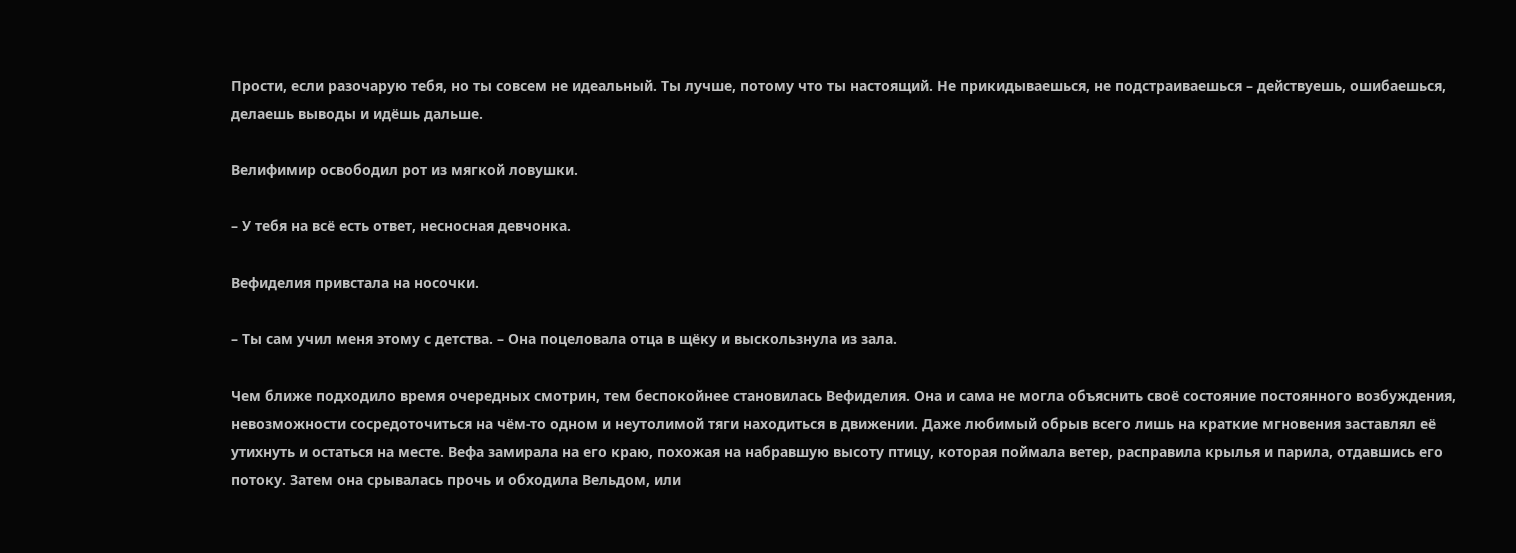Прости, если разочарую тебя, но ты совсем не идеальный. Ты лучше, потому что ты настоящий. Не прикидываешься, не подстраиваешься – действуешь, ошибаешься, делаешь выводы и идёшь дальше.

Велифимир освободил рот из мягкой ловушки.

– У тебя на всё есть ответ, несносная девчонка.

Вефиделия привстала на носочки.

– Ты сам учил меня этому с детства. – Она поцеловала отца в щёку и выскользнула из зала.

Чем ближе подходило время очередных смотрин, тем беспокойнее становилась Вефиделия. Она и сама не могла объяснить своё состояние постоянного возбуждения, невозможности сосредоточиться на чём-то одном и неутолимой тяги находиться в движении. Даже любимый обрыв всего лишь на краткие мгновения заставлял её утихнуть и остаться на месте. Вефа замирала на его краю, похожая на набравшую высоту птицу, которая поймала ветер, расправила крылья и парила, отдавшись его потоку. Затем она срывалась прочь и обходила Вельдом, или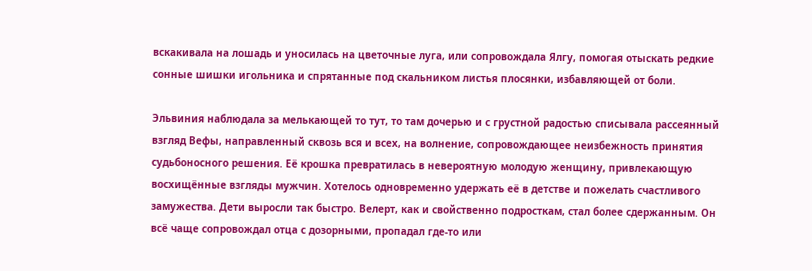вскакивала на лошадь и уносилась на цветочные луга, или сопровождала Ялгу, помогая отыскать редкие сонные шишки игольника и спрятанные под скальником листья плосянки, избавляющей от боли.

Эльвиния наблюдала за мелькающей то тут, то там дочерью и с грустной радостью списывала рассеянный взгляд Вефы, направленный сквозь вся и всех, на волнение, сопровождающее неизбежность принятия судьбоносного решения. Её крошка превратилась в невероятную молодую женщину, привлекающую восхищённые взгляды мужчин. Хотелось одновременно удержать её в детстве и пожелать счастливого замужества. Дети выросли так быстро. Велерт, как и свойственно подросткам, стал более сдержанным. Он всё чаще сопровождал отца с дозорными, пропадал где-то или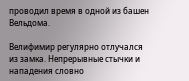проводил время в одной из башен Вельдома.

Велифимир регулярно отлучался из замка. Непрерывные стычки и нападения словно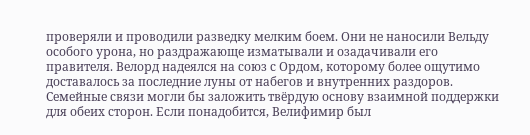проверяли и проводили разведку мелким боем. Они не наносили Вельду особого урона, но раздражающе изматывали и озадачивали его правителя. Велорд надеялся на союз с Ордом, которому более ощутимо доставалось за последние луны от набегов и внутренних раздоров. Семейные связи могли бы заложить твёрдую основу взаимной поддержки для обеих сторон. Если понадобится, Велифимир был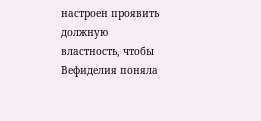настроен проявить должную властность, чтобы Вефиделия поняла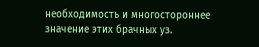необходимость и многостороннее значение этих брачных уз.